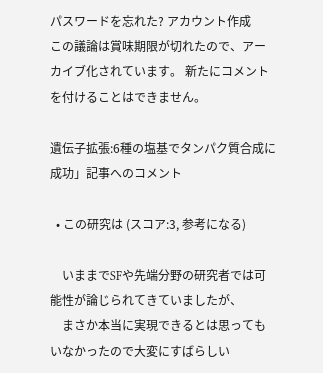パスワードを忘れた? アカウント作成
この議論は賞味期限が切れたので、アーカイブ化されています。 新たにコメントを付けることはできません。

遺伝子拡張:6種の塩基でタンパク質合成に成功」記事へのコメント

  • この研究は (スコア:3, 参考になる)

    いままでSFや先端分野の研究者では可能性が論じられてきていましたが、
    まさか本当に実現できるとは思ってもいなかったので大変にすばらしい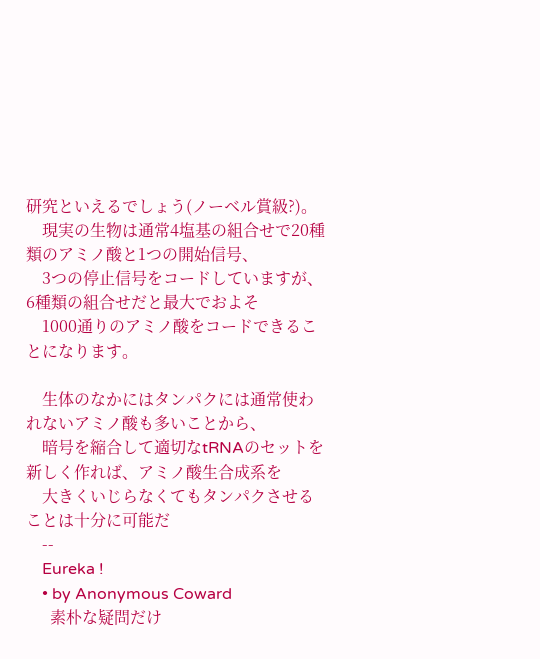研究といえるでしょう(ノーベル賞級?)。
    現実の生物は通常4塩基の組合せで20種類のアミノ酸と1つの開始信号、
    3つの停止信号をコードしていますが、6種類の組合せだと最大でおよそ
    1000通りのアミノ酸をコードできることになります。

    生体のなかにはタンパクには通常使われないアミノ酸も多いことから、
    暗号を縮合して適切なtRNAのセットを新しく作れば、アミノ酸生合成系を
    大きくいじらなくてもタンパクさせることは十分に可能だ
    --
    Eureka !
    • by Anonymous Coward
      素朴な疑問だけ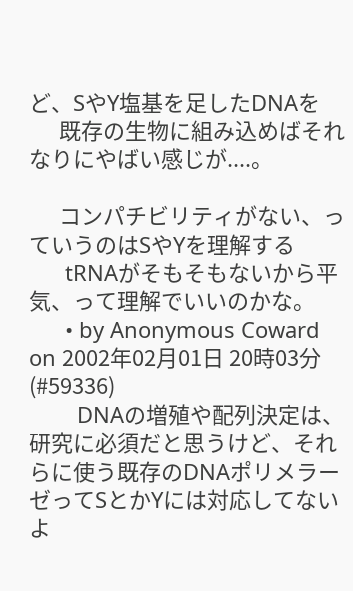ど、SやY塩基を足したDNAを
      既存の生物に組み込めばそれなりにやばい感じが....。

      コンパチビリティがない、っていうのはSやYを理解する
      tRNAがそもそもないから平気、って理解でいいのかな。
      • by Anonymous Coward on 2002年02月01日 20時03分 (#59336)
        DNAの増殖や配列決定は、研究に必須だと思うけど、それらに使う既存のDNAポリメラーゼってSとかYには対応してないよ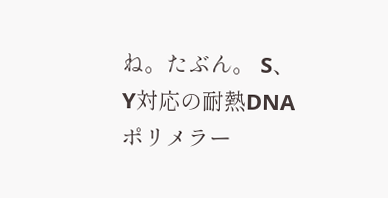ね。たぶん。 S、Y対応の耐熱DNAポリメラー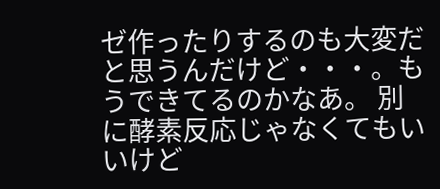ゼ作ったりするのも大変だと思うんだけど・・・。もうできてるのかなあ。 別に酵素反応じゃなくてもいいけど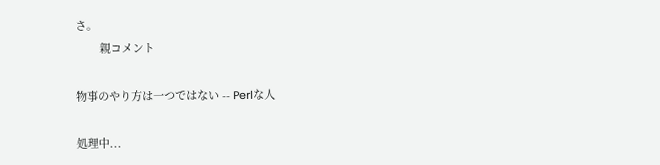さ。
        親コメント

物事のやり方は一つではない -- Perlな人

処理中...